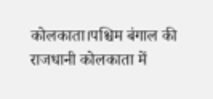कोलकाता।पश्चिम बंगाल की राजधानी कोलकाता में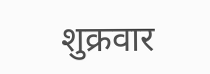शुक्रवार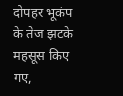दोपहर भूकंप के तेज झटके महसूस किए गए,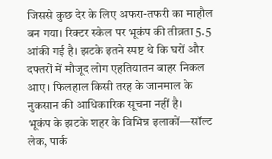जिससे कुछ देर के लिए अफरा-तफरी का माहौल बन गया। रिक्टर स्केल पर भूकंप की तीव्रता 5.5 आंकी गई है। झटके इतने स्पष्ट थे कि घरों और दफ्तरों में मौजूद लोग एहतियातन बाहर निकल आए। फिलहाल किसी तरह के जानमाल के नुकसान की आधिकारिक सूचना नहीं है।
भूकंप के झटके शहर के विभिन्न इलाकों—सॉल्ट लेक, पार्क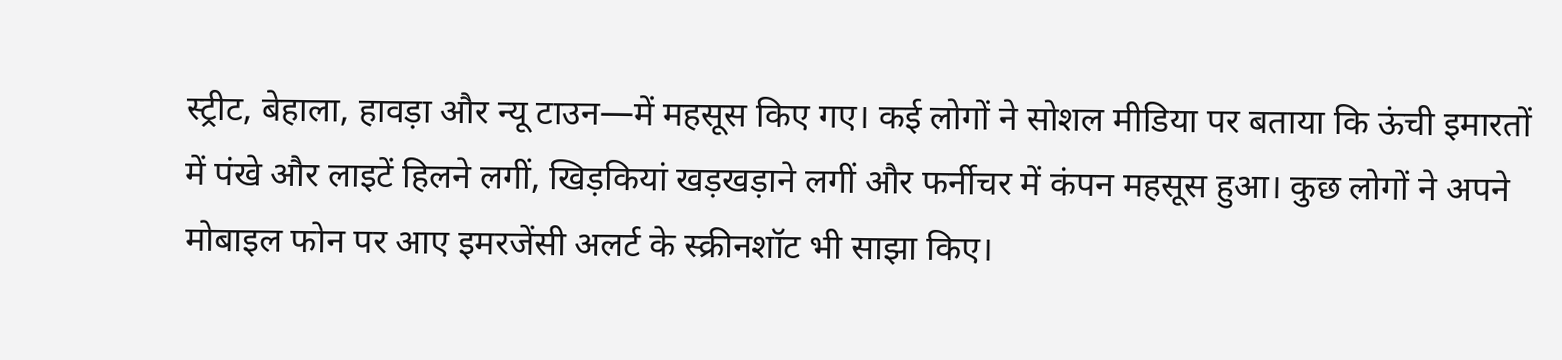स्ट्रीट, बेहाला, हावड़ा और न्यू टाउन—में महसूस किए गए। कई लोगों ने सोशल मीडिया पर बताया कि ऊंची इमारतों में पंखे और लाइटें हिलने लगीं, खिड़कियां खड़खड़ाने लगीं और फर्नीचर में कंपन महसूस हुआ। कुछ लोगों ने अपने मोबाइल फोन पर आए इमरजेंसी अलर्ट के स्क्रीनशॉट भी साझा किए।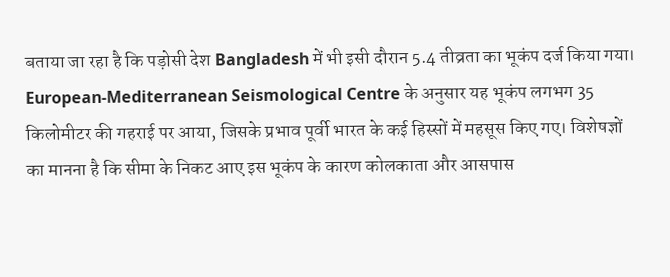बताया जा रहा है कि पड़ोसी देश Bangladesh में भी इसी दौरान 5.4 तीव्रता का भूकंप दर्ज किया गया। European-Mediterranean Seismological Centre के अनुसार यह भूकंप लगभग 35 किलोमीटर की गहराई पर आया, जिसके प्रभाव पूर्वी भारत के कई हिस्सों में महसूस किए गए। विशेषज्ञों का मानना है कि सीमा के निकट आए इस भूकंप के कारण कोलकाता और आसपास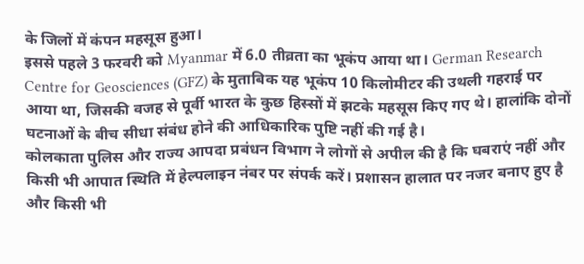के जिलों में कंपन महसूस हुआ।
इससे पहले 3 फरवरी को Myanmar में 6.0 तीव्रता का भूकंप आया था। German Research Centre for Geosciences (GFZ) के मुताबिक यह भूकंप 10 किलोमीटर की उथली गहराई पर आया था, जिसकी वजह से पूर्वी भारत के कुछ हिस्सों में झटके महसूस किए गए थे। हालांकि दोनों घटनाओं के बीच सीधा संबंध होने की आधिकारिक पुष्टि नहीं की गई है।
कोलकाता पुलिस और राज्य आपदा प्रबंधन विभाग ने लोगों से अपील की है कि घबराएं नहीं और किसी भी आपात स्थिति में हेल्पलाइन नंबर पर संपर्क करें। प्रशासन हालात पर नजर बनाए हुए है और किसी भी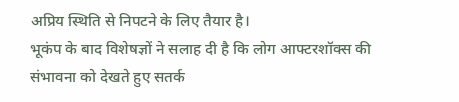अप्रिय स्थिति से निपटने के लिए तैयार है।
भूकंप के बाद विशेषज्ञों ने सलाह दी है कि लोग आफ्टरशॉक्स की संभावना को देखते हुए सतर्क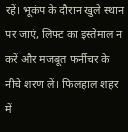रहें। भूकंप के दौरान खुले स्थान पर जाएं, लिफ्ट का इस्तेमाल न करें और मजबूत फर्नीचर के नीचे शरण लें। फिलहाल शहर में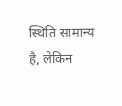स्थिति सामान्य है, लेकिन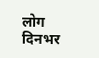लोग दिनभर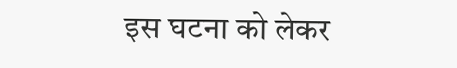इस घटना को लेकर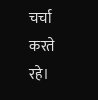चर्चा करते रहे।